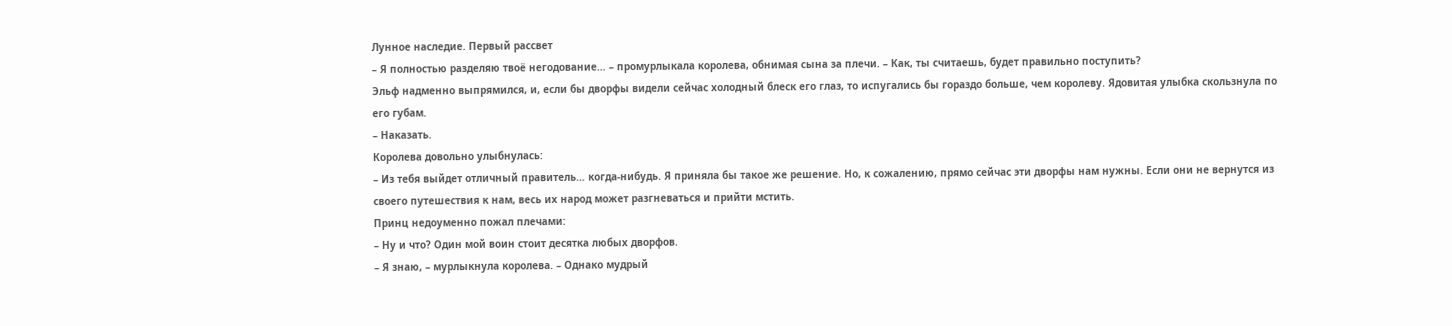Лунное наследие. Первый рассвет
– Я полностью разделяю твоё негодование… – промурлыкала королева, обнимая сына за плечи. – Как, ты считаешь, будет правильно поступить?
Эльф надменно выпрямился, и, если бы дворфы видели сейчас холодный блеск его глаз, то испугались бы гораздо больше, чем королеву. Ядовитая улыбка скользнула по его губам.
– Наказать.
Королева довольно улыбнулась:
– Из тебя выйдет отличный правитель… когда‑нибудь. Я приняла бы такое же решение. Но, к сожалению, прямо сейчас эти дворфы нам нужны. Если они не вернутся из своего путешествия к нам, весь их народ может разгневаться и прийти мстить.
Принц недоуменно пожал плечами:
– Ну и что? Один мой воин стоит десятка любых дворфов.
– Я знаю, – мурлыкнула королева. – Однако мудрый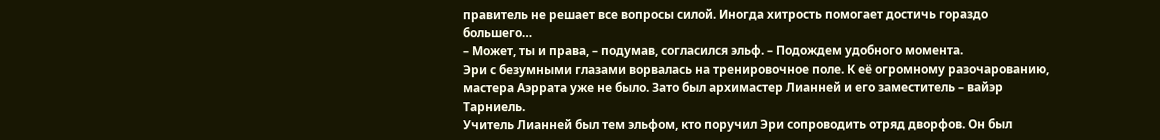правитель не решает все вопросы силой. Иногда хитрость помогает достичь гораздо большего…
– Может, ты и права, – подумав, согласился эльф. – Подождем удобного момента.
Эри с безумными глазами ворвалась на тренировочное поле. К её огромному разочарованию, мастера Аэррата уже не было. Зато был архимастер Лианней и его заместитель – вайэр Тарниель.
Учитель Лианней был тем эльфом, кто поручил Эри сопроводить отряд дворфов. Он был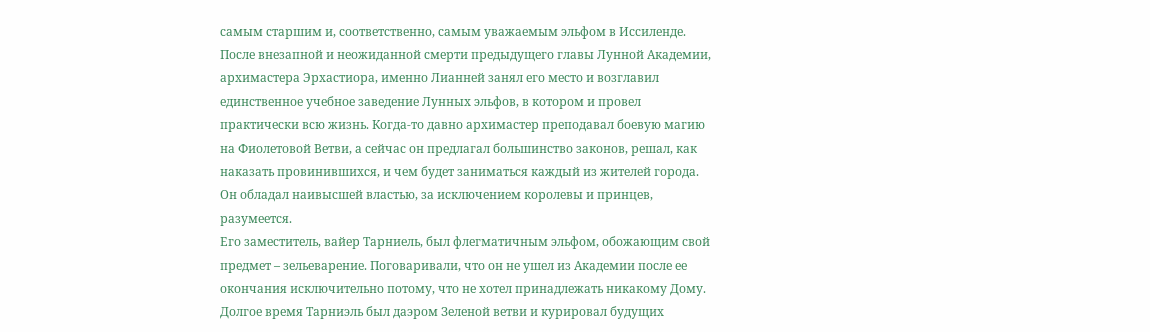самым старшим и, соответственно, самым уважаемым эльфом в Иссиленде. После внезапной и неожиданной смерти предыдущего главы Лунной Академии, архимастера Эрхастиора, именно Лианней занял его место и возглавил единственное учебное заведение Лунных эльфов, в котором и провел практически всю жизнь. Когда‑то давно архимастер преподавал боевую магию на Фиолетовой Ветви, а сейчас он предлагал большинство законов, решал, как наказать провинившихся, и чем будет заниматься каждый из жителей города. Он обладал наивысшей властью, за исключением королевы и принцев, разумеется.
Его заместитель, вайер Тарниель, был флегматичным эльфом, обожающим свой предмет – зельеварение. Поговаривали, что он не ушел из Академии после ее окончания исключительно потому, что не хотел принадлежать никакому Дому. Долгое время Тарниэль был даэром Зеленой ветви и курировал будущих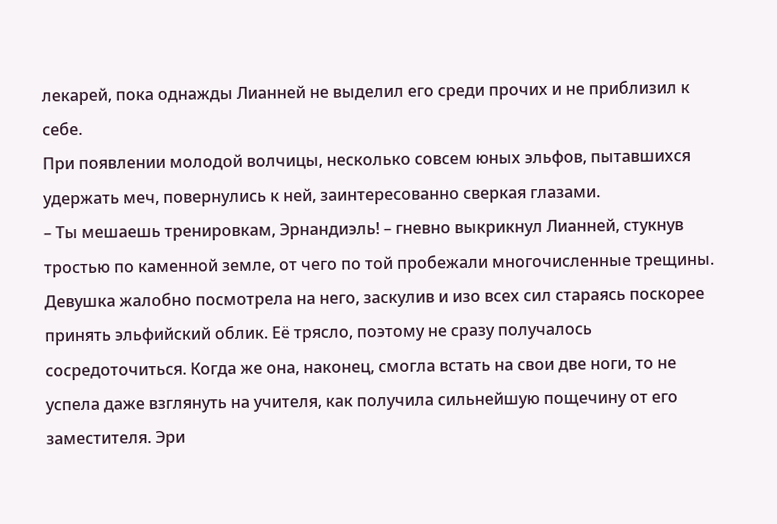лекарей, пока однажды Лианней не выделил его среди прочих и не приблизил к себе.
При появлении молодой волчицы, несколько совсем юных эльфов, пытавшихся удержать меч, повернулись к ней, заинтересованно сверкая глазами.
– Ты мешаешь тренировкам, Эрнандиэль! – гневно выкрикнул Лианней, стукнув тростью по каменной земле, от чего по той пробежали многочисленные трещины.
Девушка жалобно посмотрела на него, заскулив и изо всех сил стараясь поскорее принять эльфийский облик. Её трясло, поэтому не сразу получалось сосредоточиться. Когда же она, наконец, смогла встать на свои две ноги, то не успела даже взглянуть на учителя, как получила сильнейшую пощечину от его заместителя. Эри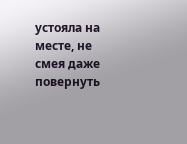устояла на месте, не смея даже повернуть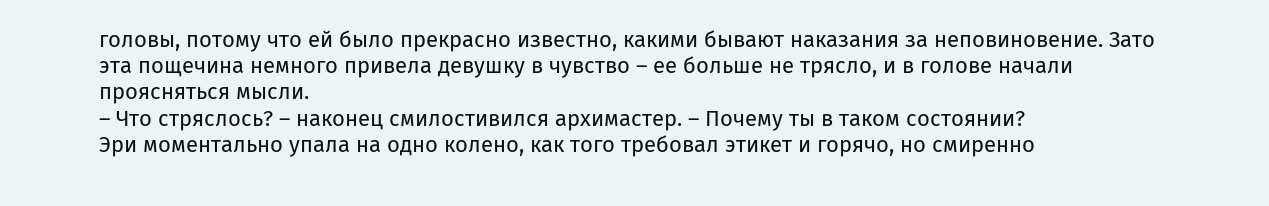головы, потому что ей было прекрасно известно, какими бывают наказания за неповиновение. Зато эта пощечина немного привела девушку в чувство – ее больше не трясло, и в голове начали проясняться мысли.
– Что стряслось? – наконец смилостивился архимастер. – Почему ты в таком состоянии?
Эри моментально упала на одно колено, как того требовал этикет и горячо, но смиренно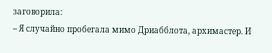заговорила:
– Я случайно пробегала мимо Дриабблота, архимастер. И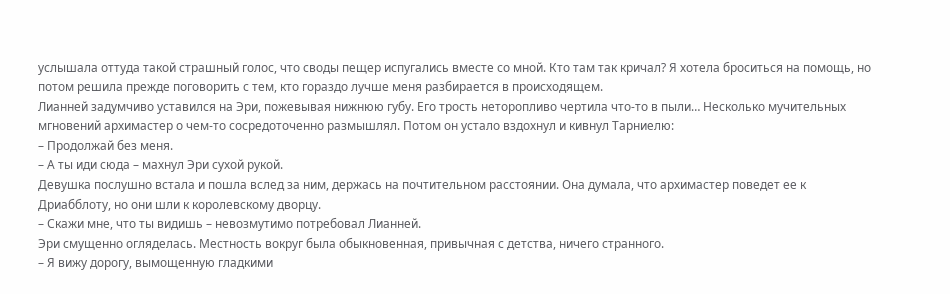услышала оттуда такой страшный голос, что своды пещер испугались вместе со мной. Кто там так кричал? Я хотела броситься на помощь, но потом решила прежде поговорить с тем, кто гораздо лучше меня разбирается в происходящем.
Лианней задумчиво уставился на Эри, пожевывая нижнюю губу. Его трость неторопливо чертила что‑то в пыли… Несколько мучительных мгновений архимастер о чем‑то сосредоточенно размышлял. Потом он устало вздохнул и кивнул Тарниелю:
– Продолжай без меня.
– А ты иди сюда – махнул Эри сухой рукой.
Девушка послушно встала и пошла вслед за ним, держась на почтительном расстоянии. Она думала, что архимастер поведет ее к Дриабблоту, но они шли к королевскому дворцу.
– Скажи мне, что ты видишь – невозмутимо потребовал Лианней.
Эри смущенно огляделась. Местность вокруг была обыкновенная, привычная с детства, ничего странного.
– Я вижу дорогу, вымощенную гладкими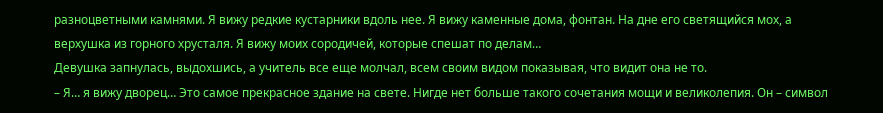разноцветными камнями. Я вижу редкие кустарники вдоль нее. Я вижу каменные дома, фонтан. На дне его светящийся мох, а верхушка из горного хрусталя. Я вижу моих сородичей, которые спешат по делам…
Девушка запнулась, выдохшись, а учитель все еще молчал, всем своим видом показывая, что видит она не то.
– Я… я вижу дворец… Это самое прекрасное здание на свете. Нигде нет больше такого сочетания мощи и великолепия. Он – символ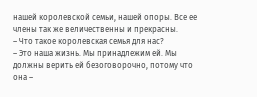нашей королевской семьи, нашей опоры. Все ее члены так же величественны и прекрасны.
– Что такое королевская семья для нас?
– Это наша жизнь. Мы принадлежим ей. Мы должны верить ей безоговорочно, потому что она –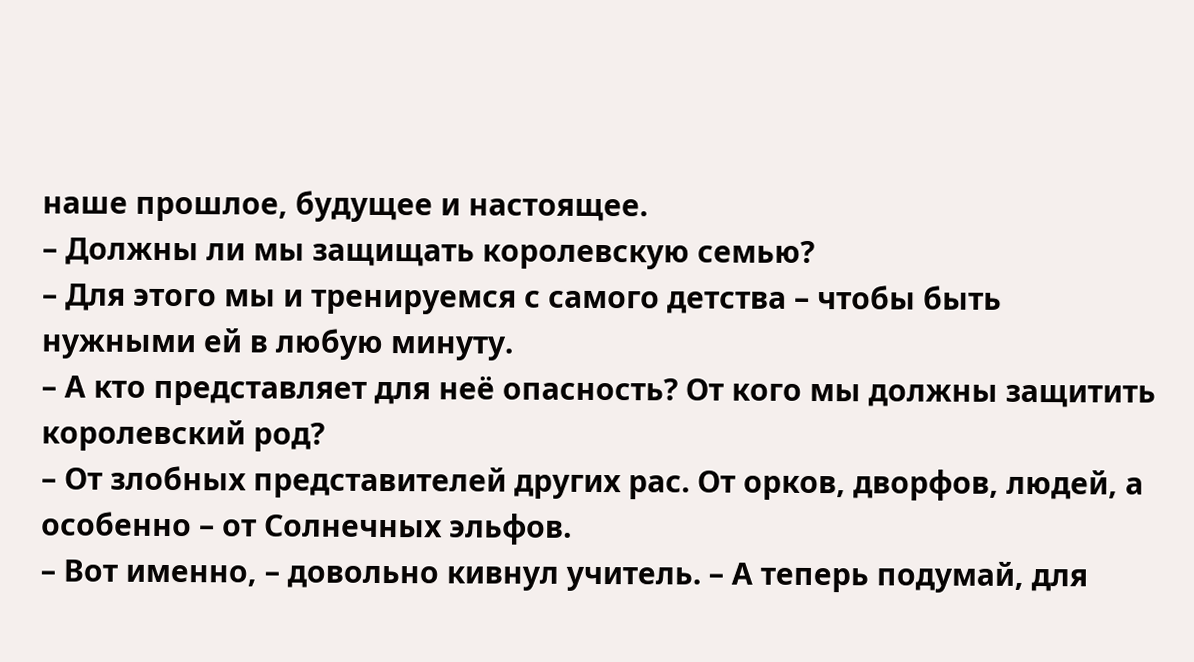наше прошлое, будущее и настоящее.
– Должны ли мы защищать королевскую семью?
– Для этого мы и тренируемся с самого детства – чтобы быть нужными ей в любую минуту.
– А кто представляет для неё опасность? От кого мы должны защитить королевский род?
– От злобных представителей других рас. От орков, дворфов, людей, а особенно – от Солнечных эльфов.
– Вот именно, – довольно кивнул учитель. – А теперь подумай, для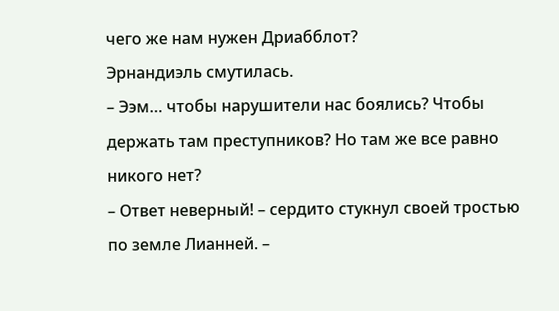чего же нам нужен Дриабблот?
Эрнандиэль смутилась.
– Ээм… чтобы нарушители нас боялись? Чтобы держать там преступников? Но там же все равно никого нет?
– Ответ неверный! – сердито стукнул своей тростью по земле Лианней. –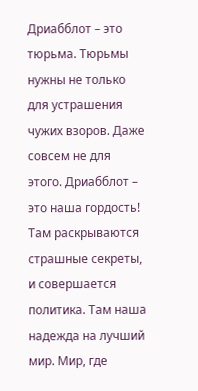Дриабблот – это тюрьма. Тюрьмы нужны не только для устрашения чужих взоров. Даже совсем не для этого. Дриабблот – это наша гордость! Там раскрываются страшные секреты, и совершается политика. Там наша надежда на лучший мир. Мир, где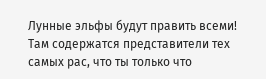Лунные эльфы будут править всеми! Там содержатся представители тех самых рас, что ты только что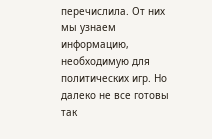перечислила. От них мы узнаем информацию, необходимую для политических игр. Но далеко не все готовы так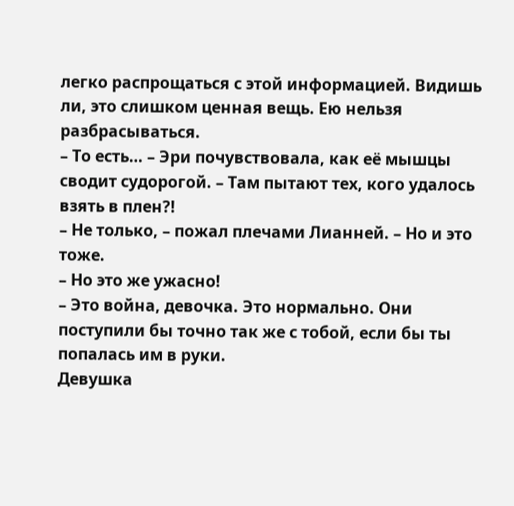легко распрощаться с этой информацией. Видишь ли, это слишком ценная вещь. Ею нельзя разбрасываться.
– То есть… – Эри почувствовала, как её мышцы сводит судорогой. – Там пытают тех, кого удалось взять в плен?!
– Не только, – пожал плечами Лианней. – Но и это тоже.
– Но это же ужасно!
– Это война, девочка. Это нормально. Они поступили бы точно так же с тобой, если бы ты попалась им в руки.
Девушка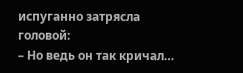испуганно затрясла головой:
– Но ведь он так кричал…